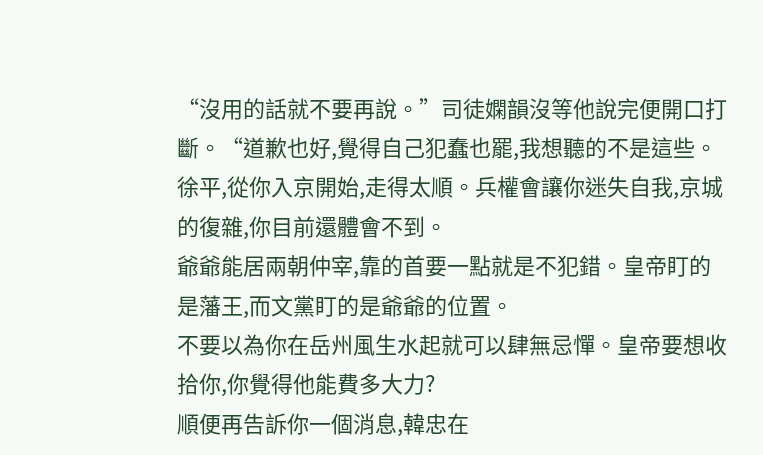“沒用的話就不要再說。”司徒嫻韻沒等他說完便開口打斷。“道歉也好,覺得自己犯蠢也罷,我想聽的不是這些。
徐平,從你入京開始,走得太順。兵權會讓你迷失自我,京城的復雜,你目前還體會不到。
爺爺能居兩朝仲宰,靠的首要一點就是不犯錯。皇帝盯的是藩王,而文黨盯的是爺爺的位置。
不要以為你在岳州風生水起就可以肆無忌憚。皇帝要想收拾你,你覺得他能費多大力?
順便再告訴你一個消息,韓忠在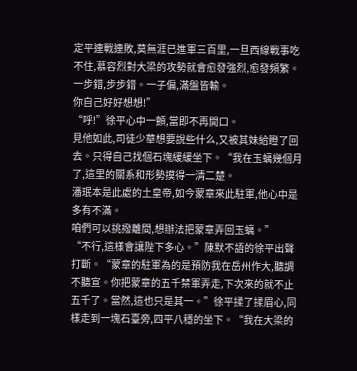定平連戰連敗,莫無涯已進軍三百里,一旦西線戰事吃不住,慕容烈對大梁的攻勢就會愈發強烈,愈發頻繁。
一步錯,步步錯。一子偏,滿盤皆輸。
你自己好好想想!”
“呼!”徐平心中一顫,當即不再開口。
見他如此,司徒少華想要說些什么,又被其妹給瞪了回去。只得自己找個石塊緩緩坐下。“我在玉螭幾個月了,這里的關系和形勢摸得一清二楚。
潘珉本是此處的土皇帝,如今蒙章來此駐軍,他心中是多有不滿。
咱們可以挑撥離間,想辦法把蒙章弄回玉螭。”
“不行,這樣會讓陛下多心。”陳默不語的徐平出聲打斷。“蒙章的駐軍為的是預防我在岳州作大,聽調不聽宣。你把蒙章的五千禁軍弄走,下次來的就不止五千了。當然,這也只是其一。”徐平揉了揉眉心,同樣走到一塊石臺旁,四平八穩的坐下。“我在大梁的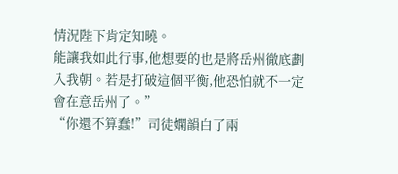情況陛下肯定知曉。
能讓我如此行事,他想要的也是將岳州徹底劃入我朝。若是打破這個平衡,他恐怕就不一定會在意岳州了。”
“你還不算蠢!”司徒嫻韻白了兩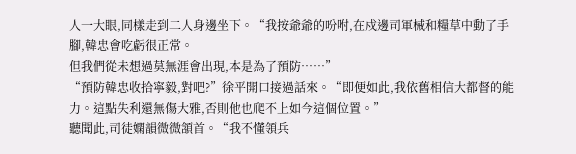人一大眼,同樣走到二人身邊坐下。“我按爺爺的吩咐,在戍邊司軍械和糧草中動了手腳,韓忠會吃虧很正常。
但我們從未想過莫無涯會出現,本是為了預防……”
“預防韓忠收拾寧毅,對吧?”徐平開口接過話來。“即便如此,我依舊相信大都督的能力。這點失利還無傷大雅,否則他也爬不上如今這個位置。”
聽聞此,司徒嫻韻微微頷首。“我不懂領兵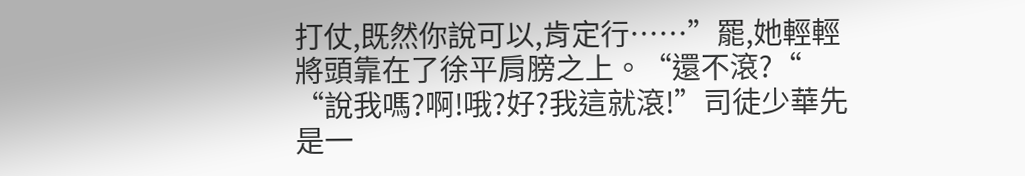打仗,既然你說可以,肯定行……”罷,她輕輕將頭靠在了徐平肩膀之上。“還不滾?“
“說我嗎?啊!哦?好?我這就滾!”司徒少華先是一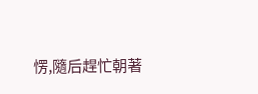愣,隨后趕忙朝著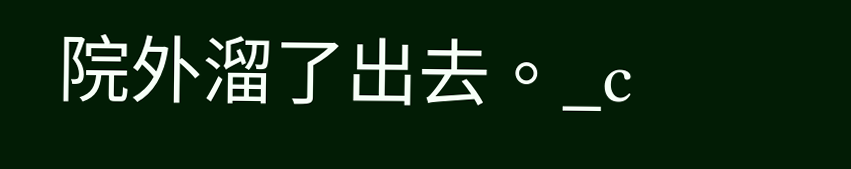院外溜了出去。_c